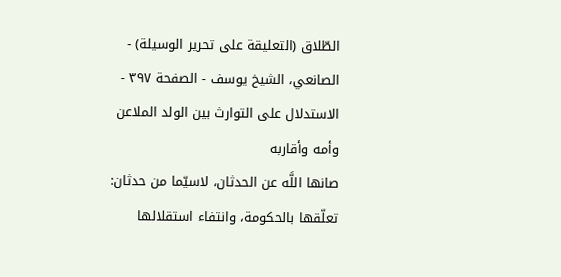الطّلاق (التعليقة على تحرير الوسيلة) - الصانعي، الشيخ يوسف - الصفحة ٣٩٧ - الاستدلال على التوارث بين الولد الملاعن وأمه وأقاربه
صانها اللَّه عن الحدثان، لاسيّما من حدثان: تعلّقها بالحكومة، وانتفاء استقلالها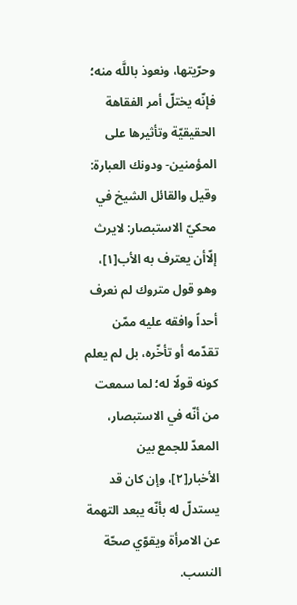وحرّيتها، ونعوذ باللَّه منه؛ فإنّه يختلّ أمر الفقاهة الحقيقيّة وتأثيرها على المؤمنين- ودونك العبارة:
وقيل والقائل الشيخ في محكيّ الاستبصار: لايرث إلّاأن يعترف به الأب[١]، وهو قول متروك لم نعرف أحداً وافقه عليه ممّن تقدّمه أو تأخّره، بل لم يعلم كونه قولًا له؛ لما سمعت من أنّه في الاستبصار، المعدّ للجمع بين الأخبار[٢]، وإن كان قد يستدلّ له بأنّه يبعد التهمة عن الامرأة ويقوّي صحّة النسب.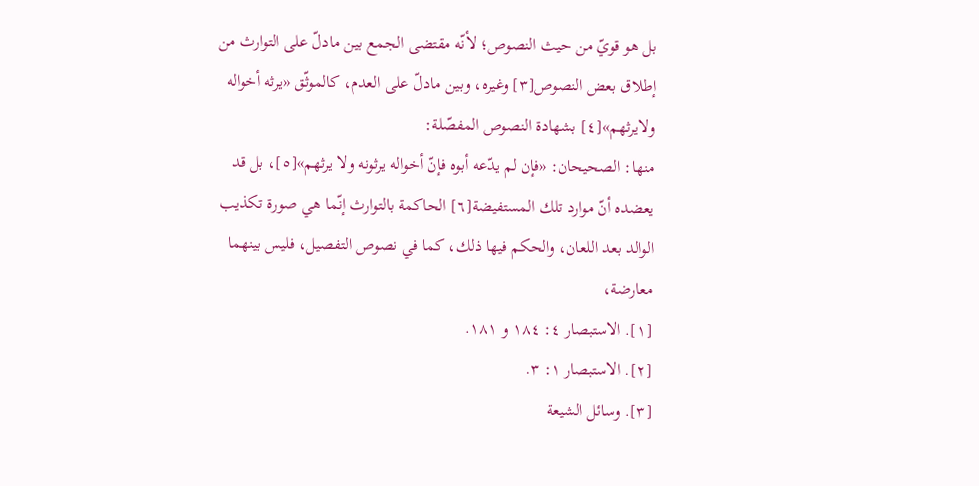بل هو قويّ من حيث النصوص؛ لأنّه مقتضى الجمع بين مادلّ على التوارث من إطلاق بعض النصوص[٣] وغيره، وبين مادلّ على العدم، كالموثّق «يرثه أخواله ولايرثهم»[٤] بشهادة النصوص المفصّلة:
منها: الصحيحان: «فإن لم يدّعه أبوه فإنّ أخواله يرثونه ولا يرثهم»[٥]، بل قد يعضده أنّ موارد تلك المستفيضة[٦] الحاكمة بالتوارث إنّما هي صورة تكذيب الوالد بعد اللعان، والحكم فيها ذلك، كما في نصوص التفصيل، فليس بينهما معارضة،
[١]. الاستبصار ٤: ١٨٤ و ١٨١.
[٢]. الاستبصار ١: ٣.
[٣]. وسائل الشيعة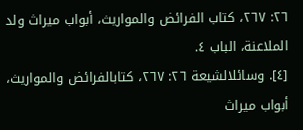٢٦: ٢٦٧، كتاب الفرائض والمواريث، أبواب ميراث ولد الملاعنة، الباب ٤.
[٤]. وسائلالشيعة ٢٦: ٢٦٧، كتابالفرائض والمواريث، أبواب ميراث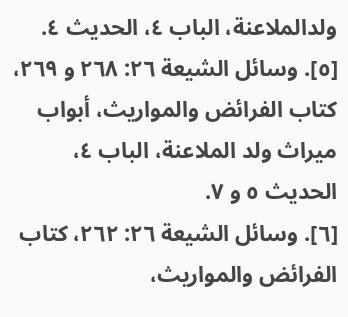ولدالملاعنة، الباب ٤، الحديث ٤.
[٥]. وسائل الشيعة ٢٦: ٢٦٨ و ٢٦٩، كتاب الفرائض والمواريث، أبواب ميراث ولد الملاعنة، الباب ٤، الحديث ٥ و ٧.
[٦]. وسائل الشيعة ٢٦: ٢٦٢، كتاب الفرائض والمواريث،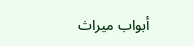أبواب ميراث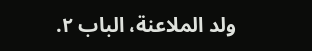ولد الملاعنة، الباب ٢.